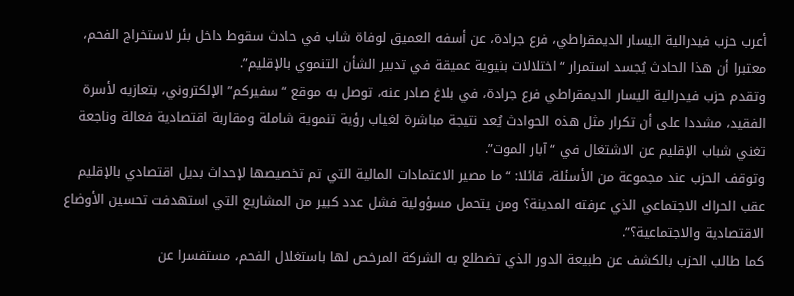أعرب حزب فيدرالية اليسار الديمقراطي، فرع جرادة، عن أسفه العميق لوفاة شاب في حادث سقوط داخل بئر لاستخراج الفحم، معتبرا أن هذا الحادث يُجسد استمرار “اختلالات بنيوية عميقة في تدبير الشأن التنموي بالإقليم”.
وتقدم حزب فيدرالية اليسار الديمقراطي فرع جرادة، في بلاغ صادر عنه، توصل به موقع “سفيركم” الإلكتروني، بتعازيه لأسرة الفقيد، مشددا على أن تكرار مثل هذه الحوادث يُعد نتيجة مباشرة لغياب رؤية تنموية شاملة ومقاربة اقتصادية فعالة وناجعة تغني شباب الإقليم عن الاشتغال في “آبار الموت”.
وتوقف الحزب عند مجموعة من الأسئلة، قائلا: “ما مصير الاعتمادات المالية التي تم تخصيصها لإحداث بديل اقتصادي بالإقليم عقب الحراك الاجتماعي الذي عرفته المدينة؟ ومن يتحمل مسؤولية فشل عدد كبير من المشاريع التي استهدفت تحسين الأوضاع الاقتصادية والاجتماعية؟”.
كما طالب الحزب بالكشف عن طبيعة الدور الذي تضطلع به الشركة المرخص لها باستغلال الفحم، مستفسرا عن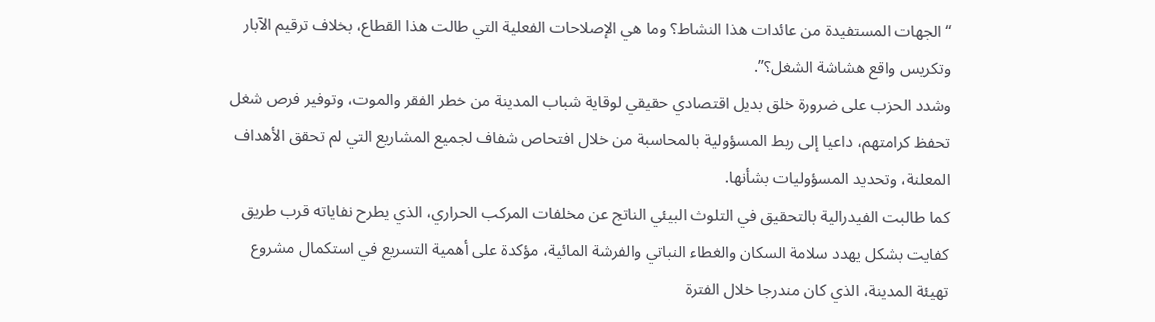“الجهات المستفيدة من عائدات هذا النشاط؟ وما هي الإصلاحات الفعلية التي طالت هذا القطاع، بخلاف ترقيم الآبار وتكريس واقع هشاشة الشغل؟”.
وشدد الحزب على ضرورة خلق بديل اقتصادي حقيقي لوقاية شباب المدينة من خطر الفقر والموت، وتوفير فرص شغل تحفظ كرامتهم، داعيا إلى ربط المسؤولية بالمحاسبة من خلال افتحاص شفاف لجميع المشاريع التي لم تحقق الأهداف المعلنة، وتحديد المسؤوليات بشأنها.
كما طالبت الفيدرالية بالتحقيق في التلوث البيئي الناتج عن مخلفات المركب الحراري، الذي يطرح نفاياته قرب طريق كفايت بشكل يهدد سلامة السكان والغطاء النباتي والفرشة المائية، مؤكدة على أهمية التسريع في استكمال مشروع تهيئة المدينة، الذي كان مندرجا خلال الفترة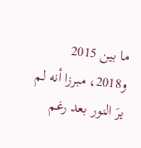ما بين 2015 و2018، مبرزا أنه لم يرَ النور بعد رغم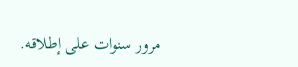مرور سنوات على إطلاقه.